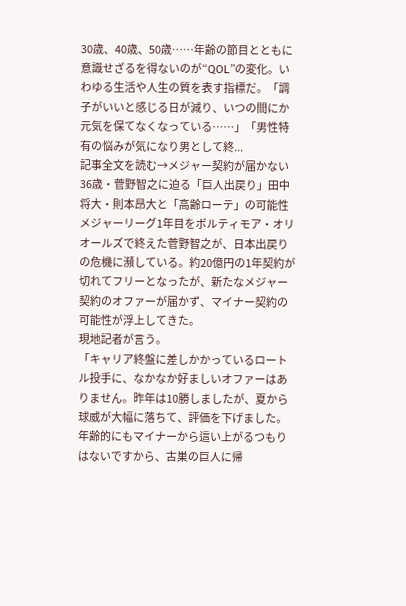30歳、40歳、50歳……年齢の節目とともに意識せざるを得ないのが“QOL”の変化。いわゆる生活や人生の質を表す指標だ。「調子がいいと感じる日が減り、いつの間にか元気を保てなくなっている……」「男性特有の悩みが気になり男として終...
記事全文を読む→メジャー契約が届かない36歳・菅野智之に迫る「巨人出戻り」田中将大・則本昂大と「高齢ローテ」の可能性
メジャーリーグ1年目をボルティモア・オリオールズで終えた菅野智之が、日本出戻りの危機に瀕している。約20億円の1年契約が切れてフリーとなったが、新たなメジャー契約のオファーが届かず、マイナー契約の可能性が浮上してきた。
現地記者が言う。
「キャリア終盤に差しかかっているロートル投手に、なかなか好ましいオファーはありません。昨年は10勝しましたが、夏から球威が大幅に落ちて、評価を下げました。年齢的にもマイナーから這い上がるつもりはないですから、古巣の巨人に帰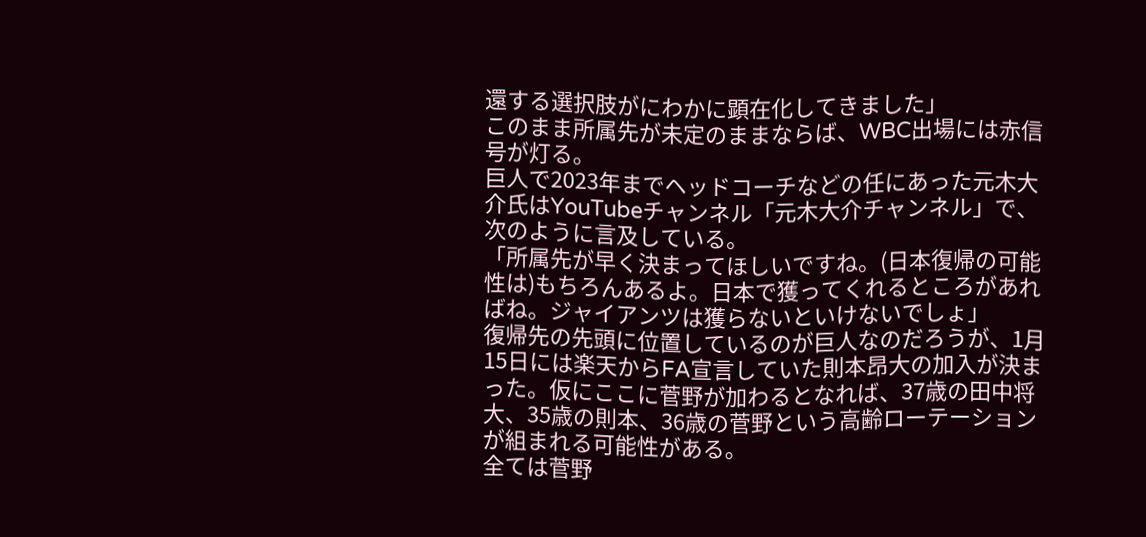還する選択肢がにわかに顕在化してきました」
このまま所属先が未定のままならば、WBC出場には赤信号が灯る。
巨人で2023年までヘッドコーチなどの任にあった元木大介氏はYouTubeチャンネル「元木大介チャンネル」で、次のように言及している。
「所属先が早く決まってほしいですね。(日本復帰の可能性は)もちろんあるよ。日本で獲ってくれるところがあればね。ジャイアンツは獲らないといけないでしょ」
復帰先の先頭に位置しているのが巨人なのだろうが、1月15日には楽天からFA宣言していた則本昂大の加入が決まった。仮にここに菅野が加わるとなれば、37歳の田中将大、35歳の則本、36歳の菅野という高齢ローテーションが組まれる可能性がある。
全ては菅野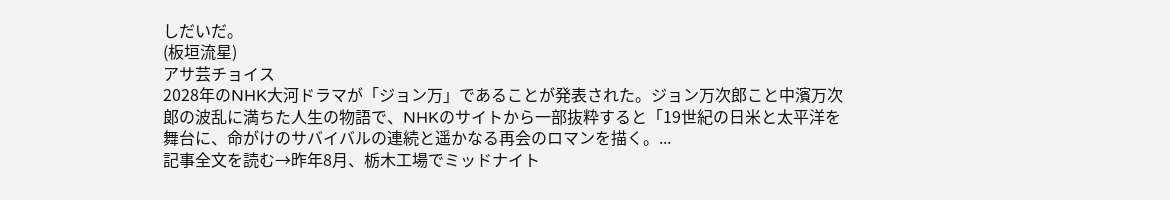しだいだ。
(板垣流星)
アサ芸チョイス
2028年のNHK大河ドラマが「ジョン万」であることが発表された。ジョン万次郎こと中濱万次郞の波乱に満ちた人生の物語で、NHKのサイトから一部抜粋すると「19世紀の日米と太平洋を舞台に、命がけのサバイバルの連続と遥かなる再会のロマンを描く。...
記事全文を読む→昨年8月、栃木工場でミッドナイト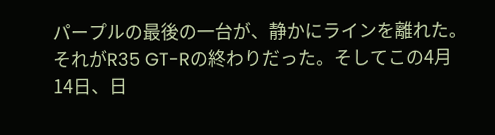パープルの最後の一台が、静かにラインを離れた。それがR35 GT-Rの終わりだった。そしてこの4月14日、日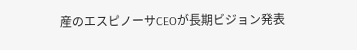産のエスピノーサCEOが長期ビジョン発表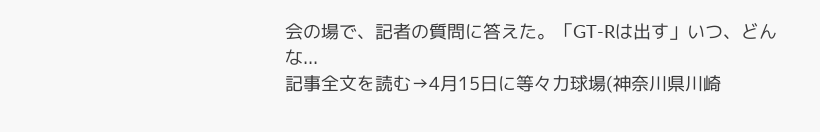会の場で、記者の質問に答えた。「GT-Rは出す」いつ、どんな...
記事全文を読む→4月15日に等々力球場(神奈川県川崎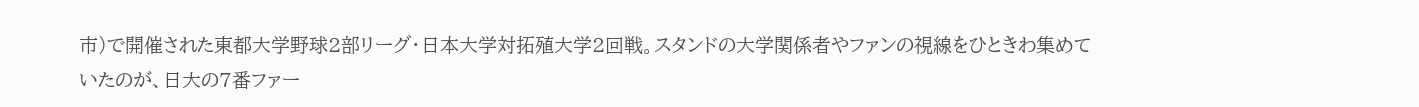市)で開催された東都大学野球2部リーグ・日本大学対拓殖大学2回戦。スタンドの大学関係者やファンの視線をひときわ集めていたのが、日大の7番ファー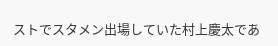ストでスタメン出場していた村上慶太であ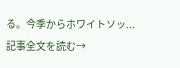る。今季からホワイトソッ...
記事全文を読む→